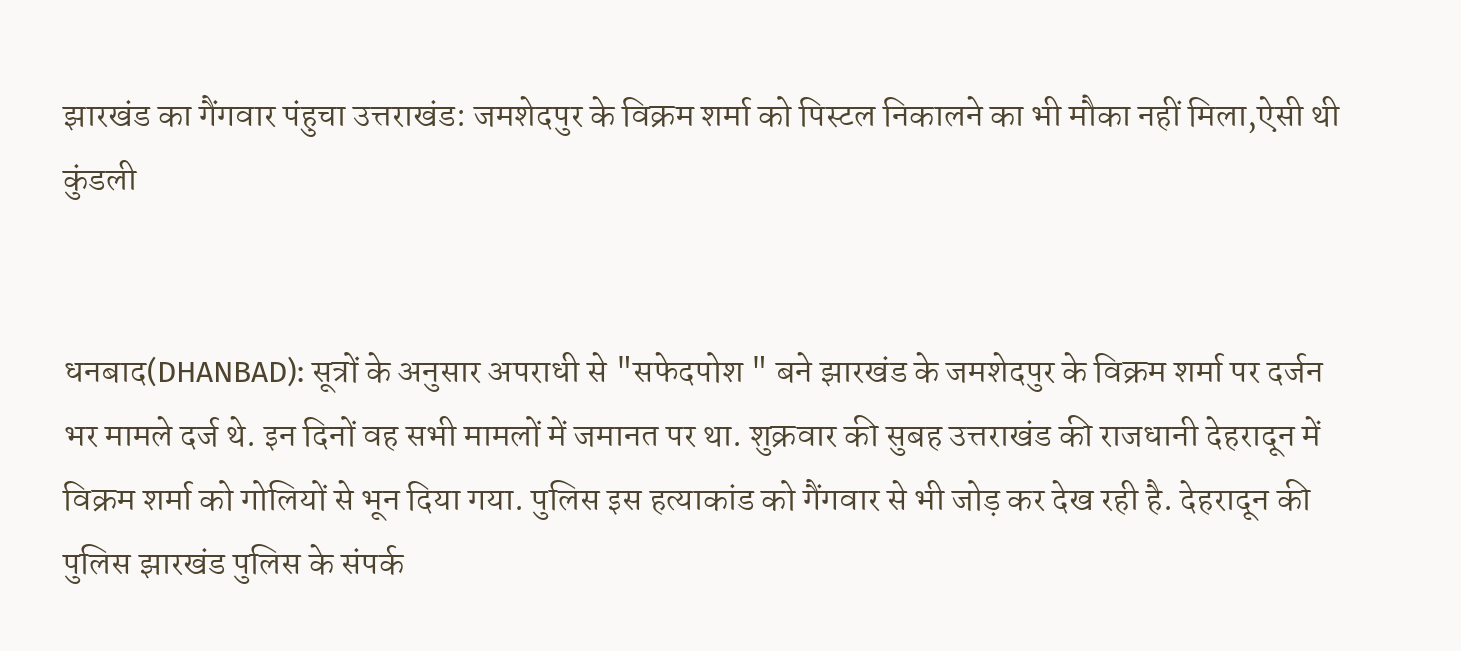झारखंड का गैंगवार पंहुचा उत्तराखंड: जमशेदपुर के विक्रम शर्मा को पिस्टल निकालने का भी मौका नहीं मिला,ऐसी थी कुंडली


धनबाद(DHANBAD): सूत्रों के अनुसार अपराधी से "सफेदपोश " बने झारखंड के जमशेदपुर के विक्रम शर्मा पर दर्जन भर मामले दर्ज थे. इन दिनों वह सभी मामलों में जमानत पर था. शुक्रवार की सुबह उत्तराखंड की राजधानी देहरादून में विक्रम शर्मा को गोलियों से भून दिया गया. पुलिस इस हत्याकांड को गैंगवार से भी जोड़ कर देख रही है. देहरादून की पुलिस झारखंड पुलिस के संपर्क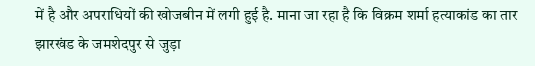में है और अपराधियों की खोजबीन में लगी हुई है. माना जा रहा है कि विक्रम शर्मा हत्याकांड का तार झारखंड के जमशेदपुर से जुड़ा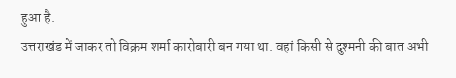हुआ है.
उत्तराखंड में जाकर तो विक्रम शर्मा कारोबारी बन गया था. वहां किसी से दुश्मनी की बात अभी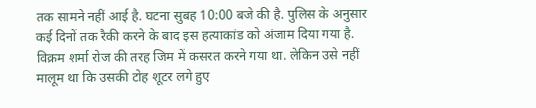तक सामने नहीं आई है. घटना सुबह 10:00 बजे की है. पुलिस के अनुसार कई दिनों तक रैकी करने के बाद इस हत्याकांड को अंजाम दिया गया है. विक्रम शर्मा रोज की तरह जिम में कसरत करने गया था. लेकिन उसे नहीं मालूम था कि उसकी टोह शूटर लगे हुए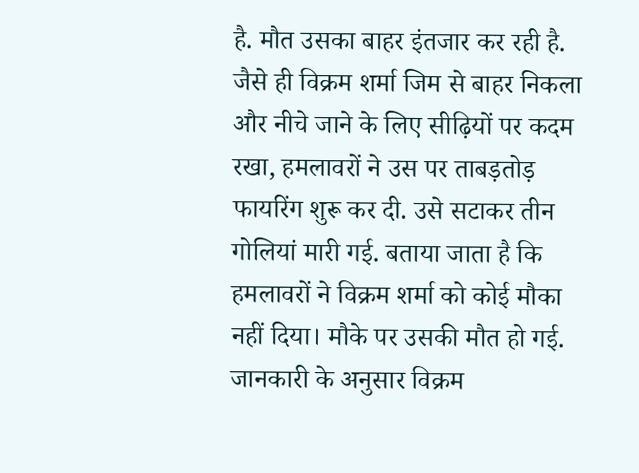है. मौत उसका बाहर इंतजार कर रही है.
जैसे ही विक्रम शर्मा जिम से बाहर निकला और नीचे जाने के लिए सीढ़ियों पर कदम रखा, हमलावरों ने उस पर ताबड़तोड़ फायरिंग शुरू कर दी. उसे सटाकर तीन गोलियां मारी गई. बताया जाता है कि हमलावरों ने विक्रम शर्मा को कोई मौका नहीं दिया। मौके पर उसकी मौत हो गई. जानकारी के अनुसार विक्रम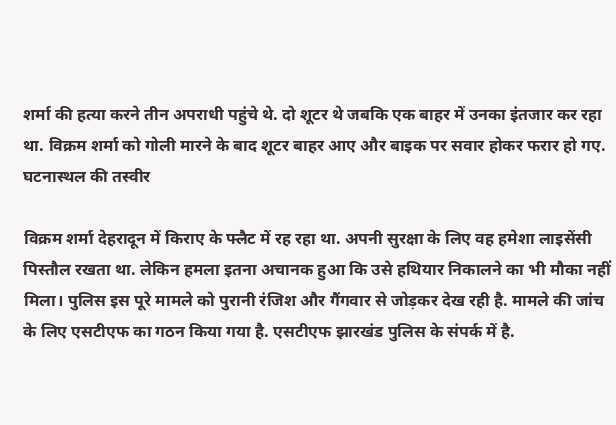शर्मा की हत्या करने तीन अपराधी पहुंचे थे. दो शूटर थे जबकि एक बाहर में उनका इंतजार कर रहा था. विक्रम शर्मा को गोली मारने के बाद शूटर बाहर आए और बाइक पर सवार होकर फरार हो गए.
घटनास्थल की तस्वीर

विक्रम शर्मा देहरादून में किराए के फ्लैट में रह रहा था. अपनी सुरक्षा के लिए वह हमेशा लाइसेंसी पिस्तौल रखता था. लेकिन हमला इतना अचानक हुआ कि उसे हथियार निकालने का भी मौका नहीं मिला। पुलिस इस पूरे मामले को पुरानी रंजिश और गैंगवार से जोड़कर देख रही है. मामले की जांच के लिए एसटीएफ का गठन किया गया है. एसटीएफ झारखंड पुलिस के संपर्क में है.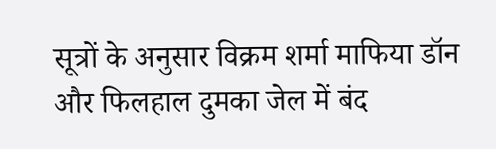सूत्रों के अनुसार विक्रम शर्मा माफिया डॉन और फिलहाल दुमका जेल में बंद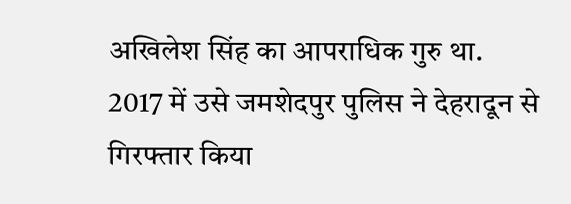अखिलेश सिंह का आपराधिक गुरु था. 2017 में उसे जमशेदपुर पुलिस ने देहरादून से गिरफ्तार किया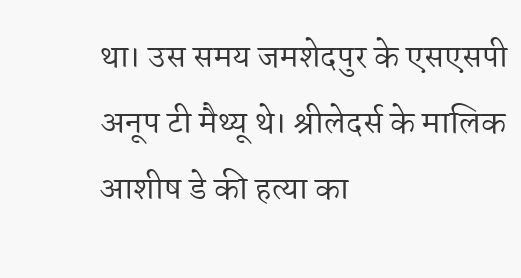था। उस समय जमशेदपुर के एसएसपी अनूप टी मैथ्यू थे। श्रीलेदर्स के मालिक आशीष डे की हत्या का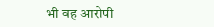भी वह आरोपी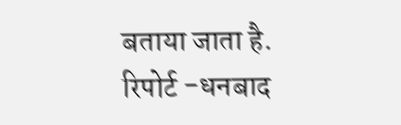बताया जाता है.
रिपोर्ट -धनबाद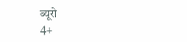ब्यूरो
4+